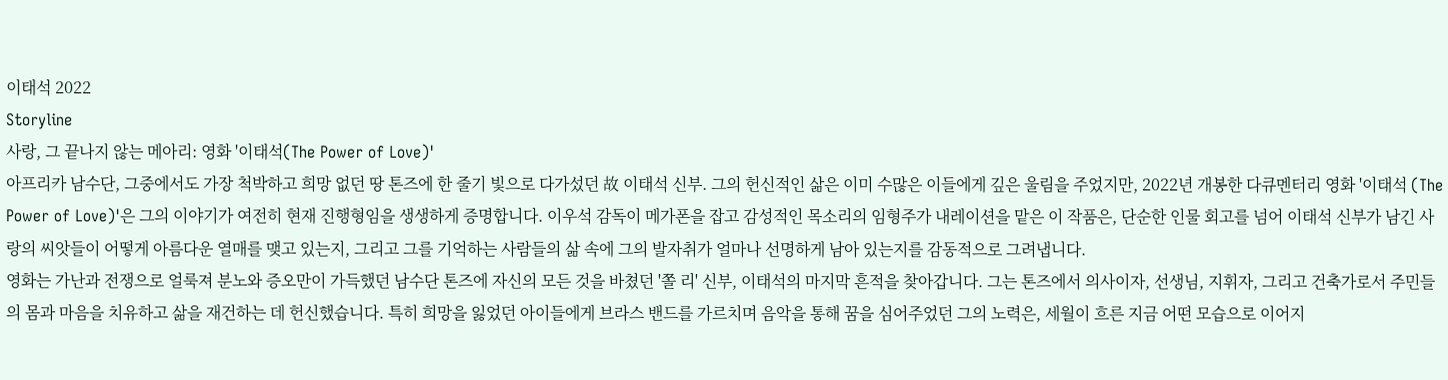이태석 2022
Storyline
사랑, 그 끝나지 않는 메아리: 영화 '이태석(The Power of Love)'
아프리카 남수단, 그중에서도 가장 척박하고 희망 없던 땅 톤즈에 한 줄기 빛으로 다가섰던 故 이태석 신부. 그의 헌신적인 삶은 이미 수많은 이들에게 깊은 울림을 주었지만, 2022년 개봉한 다큐멘터리 영화 '이태석 (The Power of Love)'은 그의 이야기가 여전히 현재 진행형임을 생생하게 증명합니다. 이우석 감독이 메가폰을 잡고 감성적인 목소리의 임형주가 내레이션을 맡은 이 작품은, 단순한 인물 회고를 넘어 이태석 신부가 남긴 사랑의 씨앗들이 어떻게 아름다운 열매를 맺고 있는지, 그리고 그를 기억하는 사람들의 삶 속에 그의 발자취가 얼마나 선명하게 남아 있는지를 감동적으로 그려냅니다.
영화는 가난과 전쟁으로 얼룩져 분노와 증오만이 가득했던 남수단 톤즈에 자신의 모든 것을 바쳤던 '쫄 리' 신부, 이태석의 마지막 흔적을 찾아갑니다. 그는 톤즈에서 의사이자, 선생님, 지휘자, 그리고 건축가로서 주민들의 몸과 마음을 치유하고 삶을 재건하는 데 헌신했습니다. 특히 희망을 잃었던 아이들에게 브라스 밴드를 가르치며 음악을 통해 꿈을 심어주었던 그의 노력은, 세월이 흐른 지금 어떤 모습으로 이어지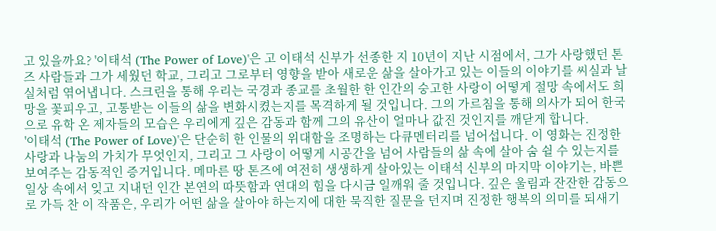고 있을까요? '이태석 (The Power of Love)'은 고 이태석 신부가 선종한 지 10년이 지난 시점에서, 그가 사랑했던 톤즈 사람들과 그가 세웠던 학교, 그리고 그로부터 영향을 받아 새로운 삶을 살아가고 있는 이들의 이야기를 씨실과 날실처럼 엮어냅니다. 스크린을 통해 우리는 국경과 종교를 초월한 한 인간의 숭고한 사랑이 어떻게 절망 속에서도 희망을 꽃피우고, 고통받는 이들의 삶을 변화시켰는지를 목격하게 될 것입니다. 그의 가르침을 통해 의사가 되어 한국으로 유학 온 제자들의 모습은 우리에게 깊은 감동과 함께 그의 유산이 얼마나 값진 것인지를 깨닫게 합니다.
'이태석 (The Power of Love)'은 단순히 한 인물의 위대함을 조명하는 다큐멘터리를 넘어섭니다. 이 영화는 진정한 사랑과 나눔의 가치가 무엇인지, 그리고 그 사랑이 어떻게 시공간을 넘어 사람들의 삶 속에 살아 숨 쉴 수 있는지를 보여주는 감동적인 증거입니다. 메마른 땅 톤즈에 여전히 생생하게 살아있는 이태석 신부의 마지막 이야기는, 바쁜 일상 속에서 잊고 지내던 인간 본연의 따뜻함과 연대의 힘을 다시금 일깨워 줄 것입니다. 깊은 울림과 잔잔한 감동으로 가득 찬 이 작품은, 우리가 어떤 삶을 살아야 하는지에 대한 묵직한 질문을 던지며 진정한 행복의 의미를 되새기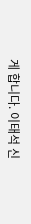게 합니다. 이태석 신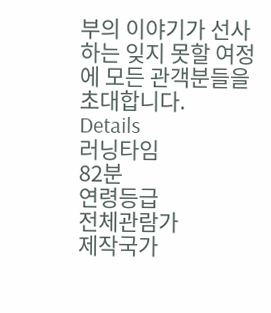부의 이야기가 선사하는 잊지 못할 여정에 모든 관객분들을 초대합니다.
Details
러닝타임
82분
연령등급
전체관람가
제작국가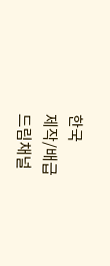한국
제작/배급
드림채널